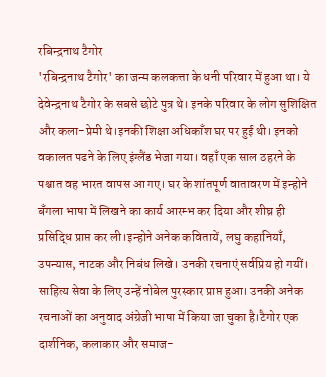रबिन्द्रनाथ टैगोर
'रबिन्द्रनाथ टैगोर' का जन्म कलकत्ता के धनी परिवार में हुआ था। ये देवेन्द्रनाथ टैगोर के सबसे छोटे पुत्र थे। इनके परिवार के लोग सुशिक्षित और कला-प्रेमी थे।इनकी शिक्षा अधिकाँश घर पर हुई थी। इनको वकालत पढने के लिए इंग्लैंड भेजा गया। वहाँ एक साल ठहरने के पश्चात वह भारत वापस आ गए। घर के शांतपूर्ण वातावरण में इन्होने बँगला भाषा में लिखने का कार्य आरम्भ कर दिया और शीघ्र ही प्रसिद्धि प्राप्त कर ली।इन्होने अनेक कवितायें, लघु कहानियाँ, उपन्यास, नाटक और निबंध लिखे। उनकी रचनाएं सर्वप्रिय हो गयीं। साहित्य सेवा के लिए उन्हें नोबेल पुरस्कार प्राप्त हुआ। उनकी अनेक रचनाओं का अनुवाद अंग्रेजी भाषा में किया जा चुका है।टैगोर एक दार्शनिक, कलाकार और समाज-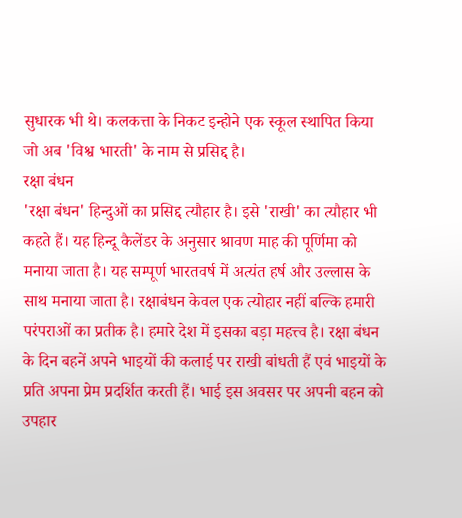सुधारक भी थे। कलकत्ता के निकट इन्होने एक स्कूल स्थापित किया जो अब 'विश्व भारती' के नाम से प्रसिद्द है।
रक्षा बंधन
'रक्षा बंधन' हिन्दुओं का प्रसिद्द त्यौहार है। इसे 'राखी' का त्यौहार भी कहते हैं। यह हिन्दू कैलेंडर के अनुसार श्रावण माह की पूर्णिमा को मनाया जाता है। यह सम्पूर्ण भारतवर्ष में अत्यंत हर्ष और उल्लास के साथ मनाया जाता है। रक्षाबंधन केवल एक त्योहार नहीं बल्कि हमारी परंपराओं का प्रतीक है। हमारे देश में इसका बड़ा महत्त्व है। रक्षा बंधन के दिन बहनें अपने भाइयों की कलाई पर राखी बांधती हैं एवं भाइयों के प्रति अपना प्रेम प्रदर्शित करती हैं। भाई इस अवसर पर अपनी बहन को उपहार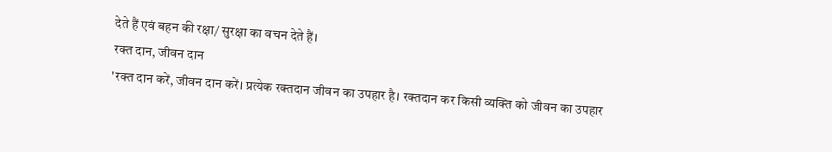देते हैं एवं बहन की रक्षा/ सुरक्षा का वचन देते हैं।
रक्त दान, जीवन दान
'रक्त दान करें, जीवन दान करें। प्रत्येक रक्तदान जीवन का उपहार है। रक्तदान कर किसी व्यक्ति को जीवन का उपहार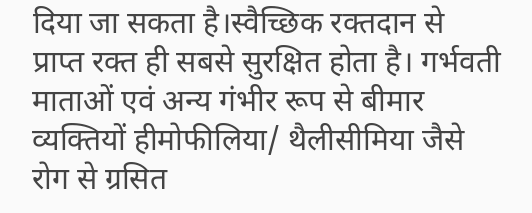दिया जा सकता है।स्वैच्छिक रक्तदान से प्राप्त रक्त ही सबसे सुरक्षित होता है। गर्भवती माताओं एवं अन्य गंभीर रूप से बीमार व्यक्तियों हीमोफीलिया/ थैलीसीमिया जैसे रोग से ग्रसित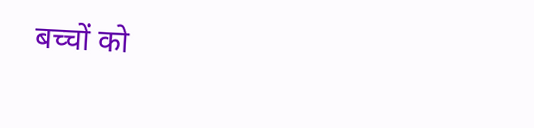बच्चों को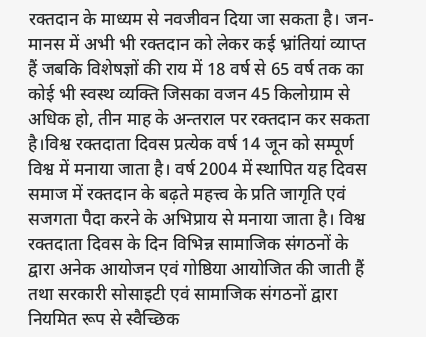रक्तदान के माध्यम से नवजीवन दिया जा सकता है। जन-मानस में अभी भी रक्तदान को लेकर कई भ्रांतियां व्याप्त हैं जबकि विशेषज्ञों की राय में 18 वर्ष से 65 वर्ष तक का कोई भी स्वस्थ व्यक्ति जिसका वजन 45 किलोग्राम से अधिक हो, तीन माह के अन्तराल पर रक्तदान कर सकता है।विश्व रक्तदाता दिवस प्रत्येक वर्ष 14 जून को सम्पूर्ण विश्व में मनाया जाता है। वर्ष 2004 में स्थापित यह दिवस समाज में रक्तदान के बढ़ते महत्त्व के प्रति जागृति एवं सजगता पैदा करने के अभिप्राय से मनाया जाता है। विश्व रक्तदाता दिवस के दिन विभिन्न सामाजिक संगठनों के द्वारा अनेक आयोजन एवं गोष्ठिया आयोजित की जाती हैं तथा सरकारी सोसाइटी एवं सामाजिक संगठनों द्वारा नियमित रूप से स्वैच्छिक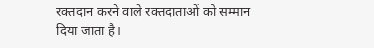रक्तदान करने वाले रक्तदाताओं को सम्मान दिया जाता है।